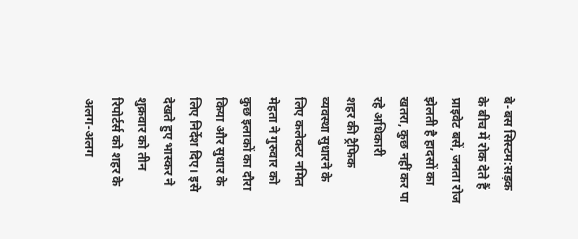बे-बस सिस्टम:सड़क के बीच में रोक देते हैं प्राइवेट बसें, जनता रोज झेलती है हादसों का खतरा, कुछ नहीं कर पा रहे अधिकारी
शहर की ट्रैफिक व्यवस्था सुधारने के लिए कलेक्टर नमित मेहता ने गुरुवार को कुछ इलाकों का दौरा किया और सुधार के लिए निर्देश दिए। इसे देखते हुए भास्कर ने शुक्रवार को तीन रिपोर्टर्स को शहर के अलग-अलग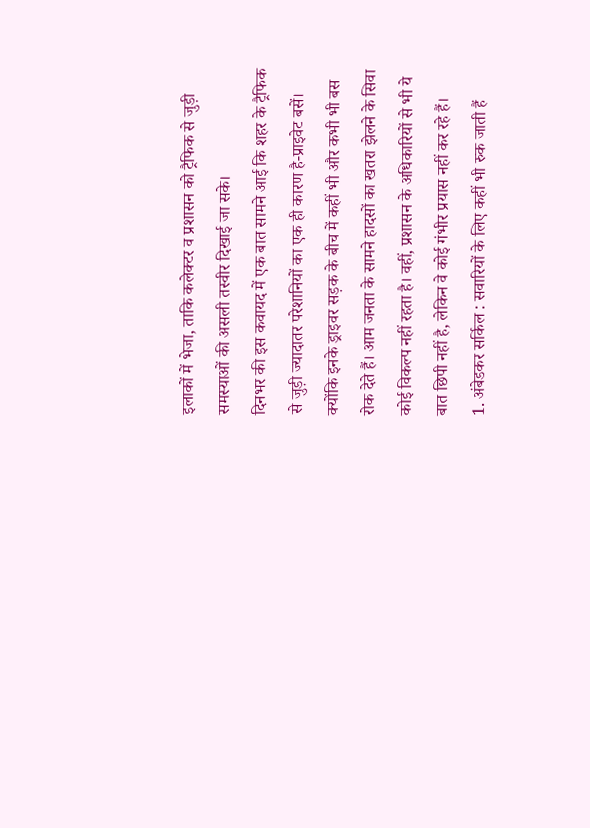इलाकों में भेजा, ताकि कलेक्टर व प्रशासन को ट्रैफिक से जुड़ी समस्याओं की असली तस्वीर दिखाई जा सके।
दिनभर की इस कवायद में एक बात सामने आई कि शहर के ट्रैफिक से जुड़ी ज्यादातर परेशानियों का एक ही कारण है-प्राइवेट बसें। क्योंकि इनके ड्राइवर सड़क के बीच में कहीं भी और कभी भी बस रोक देते हैं। आम जनता के सामने हादसों का खतरा झेलने के सिवा कोई विकल्प नहीं रहता है। वहीं, प्रशासन के अधिकारियों से भी ये बात छिपी नहीं है, लेकिन वे कोई गंभीर प्रयास नहीं कर रहे हैं।
1. अंबेडकर सर्किल : सवारियों के लिए कहीं भी रुक जाती हैं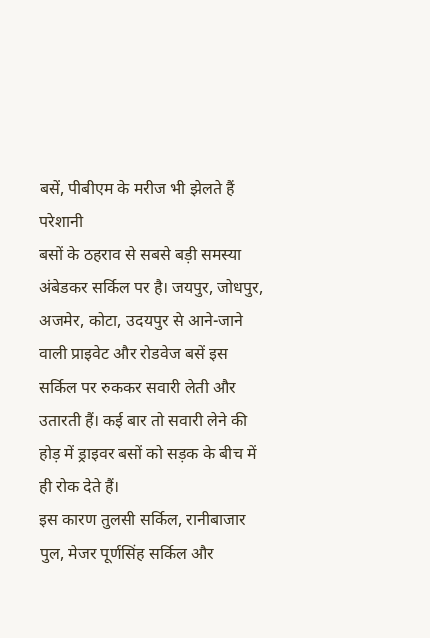बसें, पीबीएम के मरीज भी झेलते हैं परेशानी
बसों के ठहराव से सबसे बड़ी समस्या अंबेडकर सर्किल पर है। जयपुर, जोधपुर, अजमेर, कोटा, उदयपुर से आने-जाने वाली प्राइवेट और रोडवेज बसें इस सर्किल पर रुककर सवारी लेती और उतारती हैं। कई बार तो सवारी लेने की होड़ में ड्राइवर बसों को सड़क के बीच में ही रोक देते हैं।
इस कारण तुलसी सर्किल, रानीबाजार पुल, मेजर पूर्णसिंह सर्किल और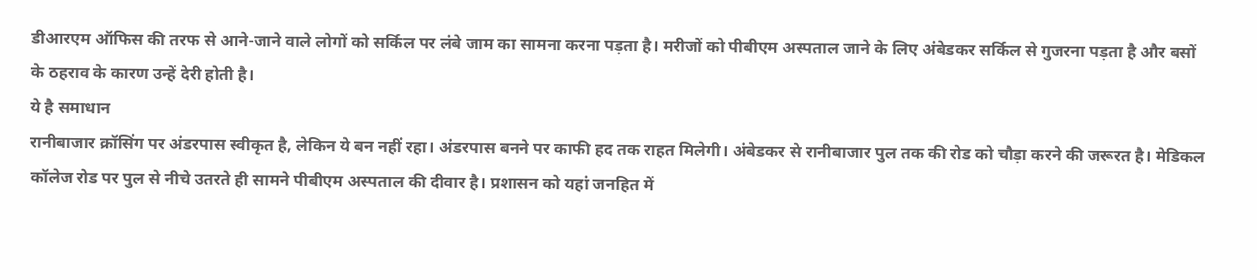डीआरएम ऑफिस की तरफ से आने-जाने वाले लोगों को सर्किल पर लंबे जाम का सामना करना पड़ता है। मरीजों को पीबीएम अस्पताल जाने के लिए अंबेडकर सर्किल से गुजरना पड़ता है और बसों के ठहराव के कारण उन्हें देरी होती है।
ये है समाधान
रानीबाजार क्रॉसिंग पर अंडरपास स्वीकृत है, लेकिन ये बन नहीं रहा। अंडरपास बनने पर काफी हद तक राहत मिलेगी। अंबेडकर से रानीबाजार पुल तक की रोड को चौड़ा करने की जरूरत है। मेडिकल कॉलेज रोड पर पुल से नीचे उतरते ही सामने पीबीएम अस्पताल की दीवार है। प्रशासन को यहां जनहित में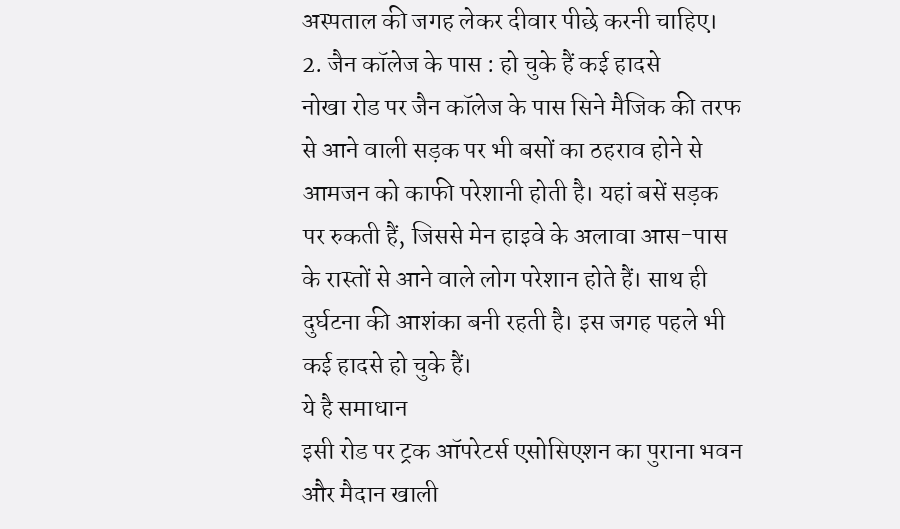अस्पताल की जगह लेकर दीवार पीछे करनी चाहिए।
2. जैन कॉलेज के पास : हो चुके हैं कई हादसे
नोखा रोड पर जैन कॉलेज के पास सिने मैजिक की तरफ से आने वाली सड़क पर भी बसों का ठहराव होने से आमजन को काफी परेशानी होती है। यहां बसें सड़क पर रुकती हैं, जिससे मेन हाइवे के अलावा आस-पास के रास्तों से आने वाले लोग परेशान होते हैं। साथ ही दुर्घटना की आशंका बनी रहती है। इस जगह पहले भी कई हादसे हो चुके हैं।
ये है समाधान
इसी रोड पर ट्रक ऑपरेटर्स एसोसिएशन का पुराना भवन और मैदान खाली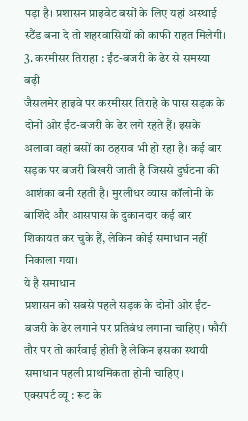पड़ा है। प्रशासन प्राइवेट बसों के लिए यहां अस्थाई स्टैंड बना दे तो शहरवासियों को काफी राहत मिलेगी।
3. करमीसर तिराहा : ईंट-बजरी के ढेर से समस्या बढ़ी
जैसलमेर हाइवे पर करमीसर तिराहे के पास सड़क के दोनों ओर ईंट-बजरी के ढेर लगे रहते हैं। इसके अलावा वहां बसों का ठहराव भी हो रहा है। कई बार सड़क पर बजरी बिखरी जाती है जिससे दुर्घटना की आशंका बनी रहती है। मुरलीधर व्यास कॉलोनी के बाशिंदे और आसपास के दुकानदार कई बार शिकायत कर चुके हैं, लेकिन कोई समाधान नहीं निकाला गया।
ये है समाधान
प्रशासन को सबसे पहले सड़क के दोनों ओर ईंट-बजरी के ढेर लगाने पर प्रतिबंध लगाना चाहिए। फौरी तौर पर तो कार्रवाई होती है लेकिन इसका स्थायी समाधान पहली प्राथमिकता होनी चाहिए।
एक्सपर्ट व्यू : रूट के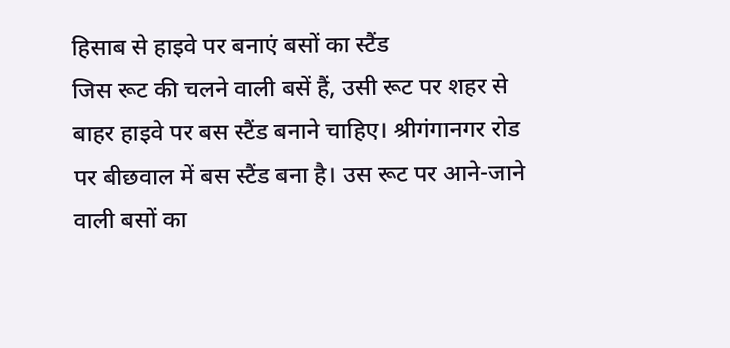हिसाब से हाइवे पर बनाएं बसों का स्टैंड
जिस रूट की चलने वाली बसें हैं, उसी रूट पर शहर से बाहर हाइवे पर बस स्टैंड बनाने चाहिए। श्रीगंगानगर रोड पर बीछवाल में बस स्टैंड बना है। उस रूट पर आने-जाने वाली बसों का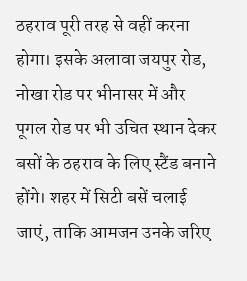ठहराव पूरी तरह से वहीं करना होगा। इसके अलावा जयपुर रोड, नोखा रोड पर भीनासर में और पूगल रोड पर भी उचित स्थान देकर बसों के ठहराव के लिए स्टैंड बनाने होंगे। शहर में सिटी बसें चलाई जाएं, ताकि आमजन उनके जरिए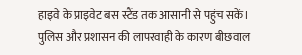हाइवे के प्राइवेट बस स्टैंड तक आसानी से पहुंच सकें। पुलिस और प्रशासन की लापरवाही के कारण बीछवाल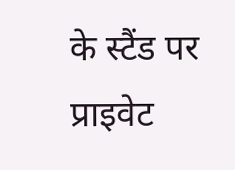के स्टैंड पर प्राइवेट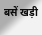बसें खड़ी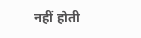नहीं होती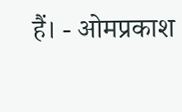हैं। - ओमप्रकाश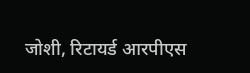जोशी, रिटायर्ड आरपीएस